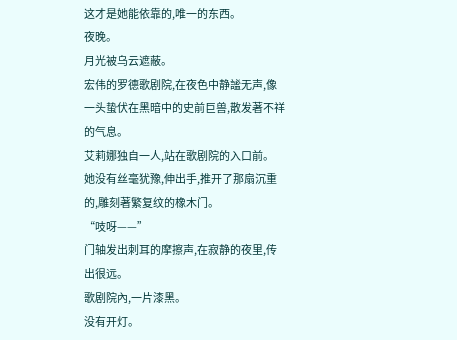这才是她能依靠的,唯一的东西。
夜晚。
月光被乌云遮蔽。
宏伟的罗德歌剧院,在夜色中静謐无声,像一头蛰伏在黑暗中的史前巨兽,散发著不祥的气息。
艾莉娜独自一人,站在歌剧院的入口前。
她没有丝毫犹豫,伸出手,推开了那扇沉重的,雕刻著繁复纹的橡木门。
“吱呀——”
门轴发出刺耳的摩擦声,在寂静的夜里,传出很远。
歌剧院內,一片漆黑。
没有开灯。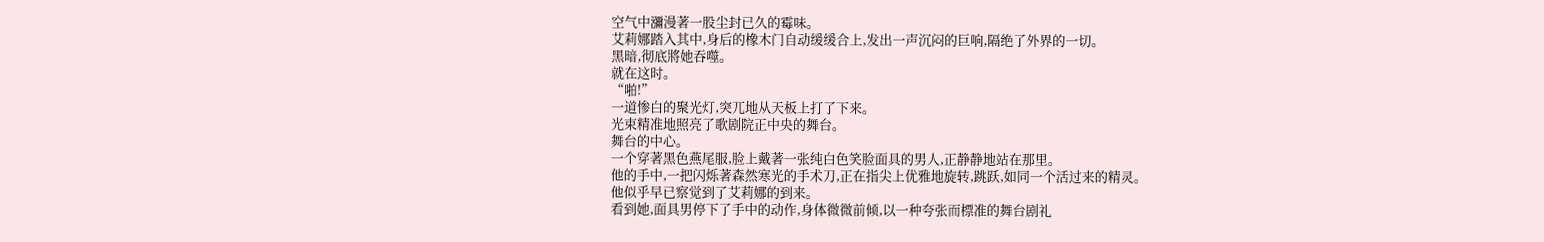空气中瀰漫著一股尘封已久的霉味。
艾莉娜踏入其中,身后的橡木门自动缓缓合上,发出一声沉闷的巨响,隔绝了外界的一切。
黑暗,彻底將她吞噬。
就在这时。
“啪!”
一道惨白的聚光灯,突兀地从天板上打了下来。
光束精准地照亮了歌剧院正中央的舞台。
舞台的中心。
一个穿著黑色燕尾服,脸上戴著一张纯白色笑脸面具的男人,正静静地站在那里。
他的手中,一把闪烁著森然寒光的手术刀,正在指尖上优雅地旋转,跳跃,如同一个活过来的精灵。
他似乎早已察觉到了艾莉娜的到来。
看到她,面具男停下了手中的动作,身体微微前倾,以一种夸张而標准的舞台剧礼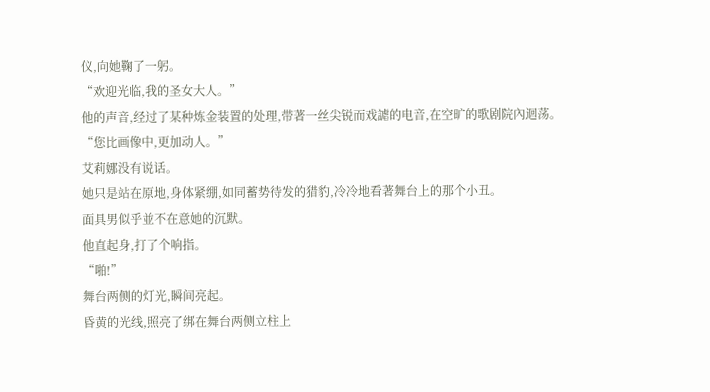仪,向她鞠了一躬。
“欢迎光临,我的圣女大人。”
他的声音,经过了某种炼金装置的处理,带著一丝尖锐而戏謔的电音,在空旷的歌剧院內迴荡。
“您比画像中,更加动人。”
艾莉娜没有说话。
她只是站在原地,身体紧绷,如同蓄势待发的猎豹,冷冷地看著舞台上的那个小丑。
面具男似乎並不在意她的沉默。
他直起身,打了个响指。
“啪!”
舞台两侧的灯光,瞬间亮起。
昏黄的光线,照亮了绑在舞台两侧立柱上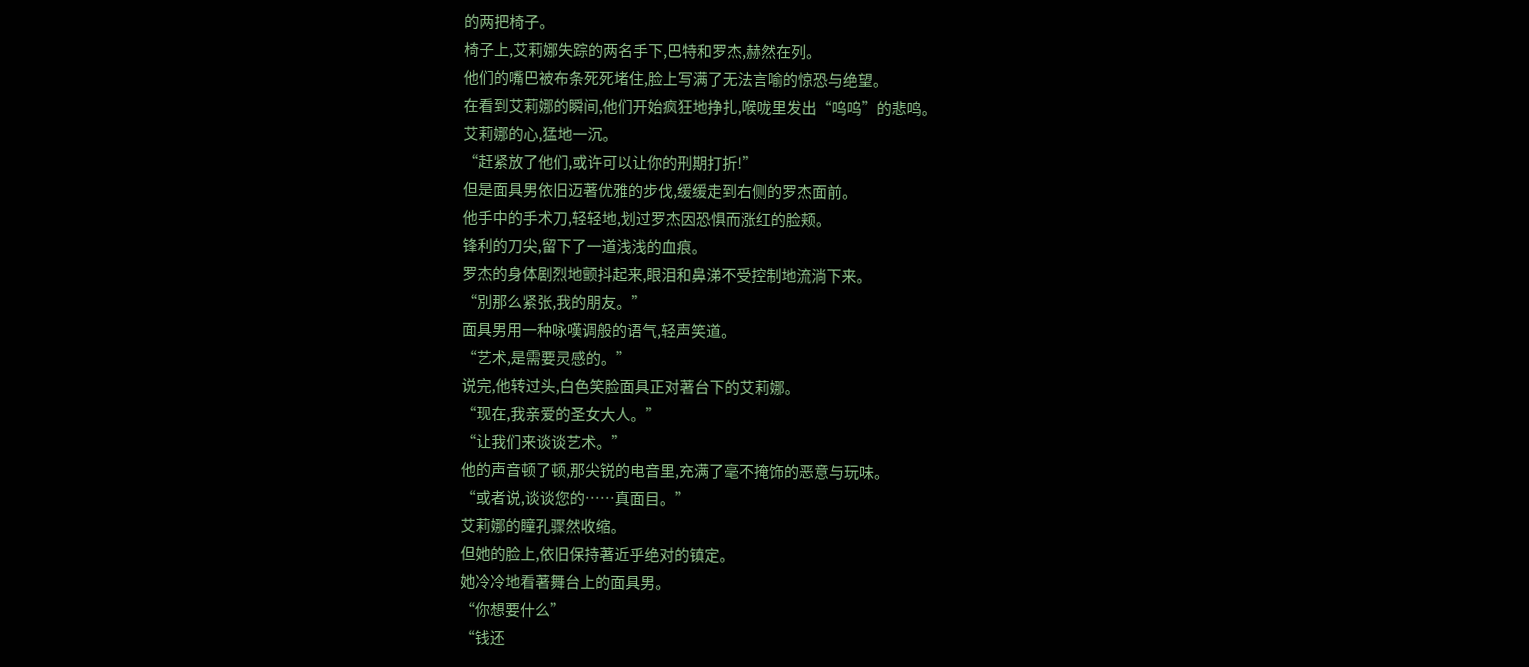的两把椅子。
椅子上,艾莉娜失踪的两名手下,巴特和罗杰,赫然在列。
他们的嘴巴被布条死死堵住,脸上写满了无法言喻的惊恐与绝望。
在看到艾莉娜的瞬间,他们开始疯狂地挣扎,喉咙里发出“呜呜”的悲鸣。
艾莉娜的心,猛地一沉。
“赶紧放了他们,或许可以让你的刑期打折!”
但是面具男依旧迈著优雅的步伐,缓缓走到右侧的罗杰面前。
他手中的手术刀,轻轻地,划过罗杰因恐惧而涨红的脸颊。
锋利的刀尖,留下了一道浅浅的血痕。
罗杰的身体剧烈地颤抖起来,眼泪和鼻涕不受控制地流淌下来。
“別那么紧张,我的朋友。”
面具男用一种咏嘆调般的语气,轻声笑道。
“艺术,是需要灵感的。”
说完,他转过头,白色笑脸面具正对著台下的艾莉娜。
“现在,我亲爱的圣女大人。”
“让我们来谈谈艺术。”
他的声音顿了顿,那尖锐的电音里,充满了毫不掩饰的恶意与玩味。
“或者说,谈谈您的……真面目。”
艾莉娜的瞳孔骤然收缩。
但她的脸上,依旧保持著近乎绝对的镇定。
她冷冷地看著舞台上的面具男。
“你想要什么”
“钱还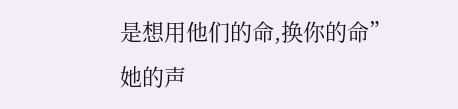是想用他们的命,换你的命”
她的声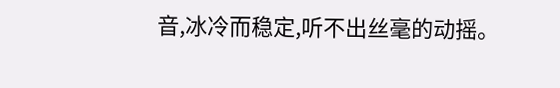音,冰冷而稳定,听不出丝毫的动摇。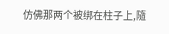仿佛那两个被绑在柱子上,隨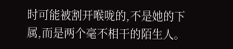时可能被割开喉咙的,不是她的下属,而是两个毫不相干的陌生人。